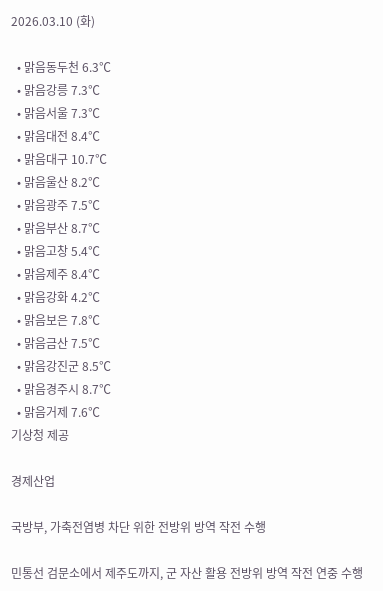2026.03.10 (화)

  • 맑음동두천 6.3℃
  • 맑음강릉 7.3℃
  • 맑음서울 7.3℃
  • 맑음대전 8.4℃
  • 맑음대구 10.7℃
  • 맑음울산 8.2℃
  • 맑음광주 7.5℃
  • 맑음부산 8.7℃
  • 맑음고창 5.4℃
  • 맑음제주 8.4℃
  • 맑음강화 4.2℃
  • 맑음보은 7.8℃
  • 맑음금산 7.5℃
  • 맑음강진군 8.5℃
  • 맑음경주시 8.7℃
  • 맑음거제 7.6℃
기상청 제공

경제산업

국방부, 가축전염병 차단 위한 전방위 방역 작전 수행

민통선 검문소에서 제주도까지, 군 자산 활용 전방위 방역 작전 연중 수행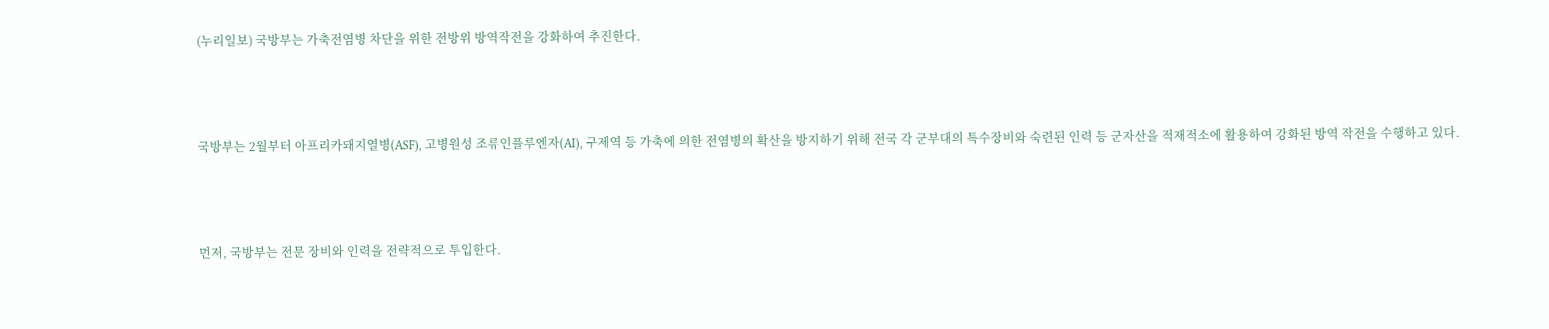(누리일보) 국방부는 가축전염병 차단을 위한 전방위 방역작전을 강화하여 추진한다.



국방부는 2월부터 아프리카돼지열병(ASF), 고병원성 조류인플루엔자(AI), 구제역 등 가축에 의한 전염병의 확산을 방지하기 위해 전국 각 군부대의 특수장비와 숙련된 인력 등 군자산을 적재적소에 활용하여 강화된 방역 작전을 수행하고 있다.



먼저, 국방부는 전문 장비와 인력을 전략적으로 투입한다.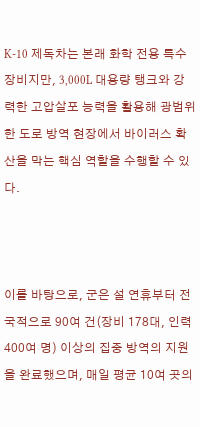K-10 제독차는 본래 화학 전용 특수장비지만, 3,000L 대용량 탱크와 강력한 고압살포 능력을 활용해 광범위한 도로 방역 현장에서 바이러스 확산을 막는 핵심 역할을 수행할 수 있다.



이를 바탕으로, 군은 설 연휴부터 전국적으로 90여 건(장비 178대, 인력 400여 명) 이상의 집중 방역의 지원을 완료했으며, 매일 평균 10여 곳의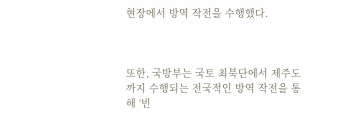현장에서 방역 작전을 수행했다.



또한, 국방부는 국토 최북단에서 제주도까지 수행되는 전국적인 방역 작전을 통해 ‘빈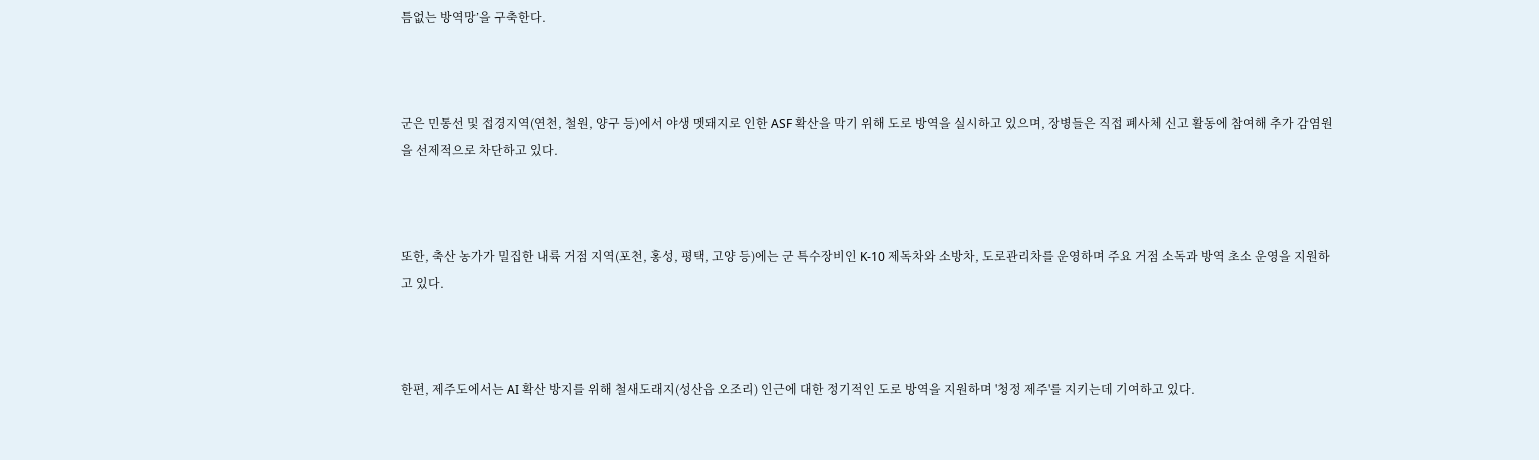틈없는 방역망’을 구축한다.



군은 민통선 및 접경지역(연천, 철원, 양구 등)에서 야생 멧돼지로 인한 ASF 확산을 막기 위해 도로 방역을 실시하고 있으며, 장병들은 직접 폐사체 신고 활동에 참여해 추가 감염원을 선제적으로 차단하고 있다.



또한, 축산 농가가 밀집한 내륙 거점 지역(포천, 홍성, 평택, 고양 등)에는 군 특수장비인 K-10 제독차와 소방차, 도로관리차를 운영하며 주요 거점 소독과 방역 초소 운영을 지원하고 있다.



한편, 제주도에서는 AI 확산 방지를 위해 철새도래지(성산읍 오조리) 인근에 대한 정기적인 도로 방역을 지원하며 '청정 제주'를 지키는데 기여하고 있다.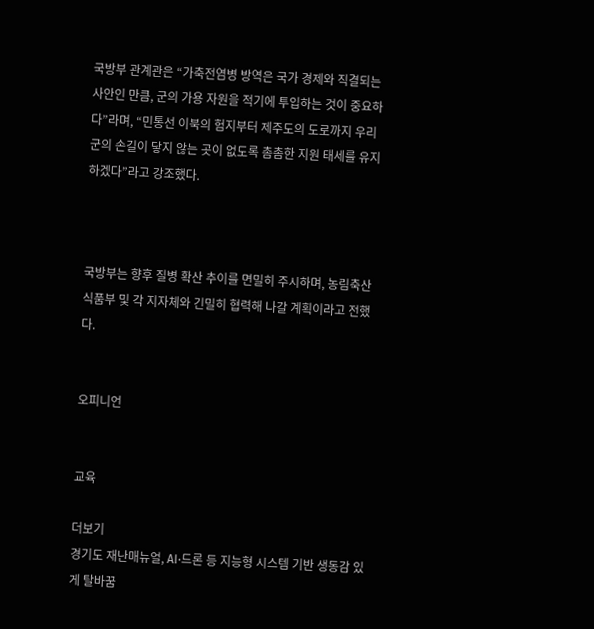국방부 관계관은 “가축전염병 방역은 국가 경제와 직결되는 사안인 만큼, 군의 가용 자원을 적기에 투입하는 것이 중요하다”라며, “민통선 이북의 험지부터 제주도의 도로까지 우리 군의 손길이 닿지 않는 곳이 없도록 촘촘한 지원 태세를 유지하겠다”라고 강조했다.



국방부는 향후 질병 확산 추이를 면밀히 주시하며, 농림축산식품부 및 각 지자체와 긴밀히 협력해 나갈 계획이라고 전했다.


오피니언


교육

더보기
경기도 재난매뉴얼, AI·드론 등 지능형 시스템 기반 생동감 있게 탈바꿈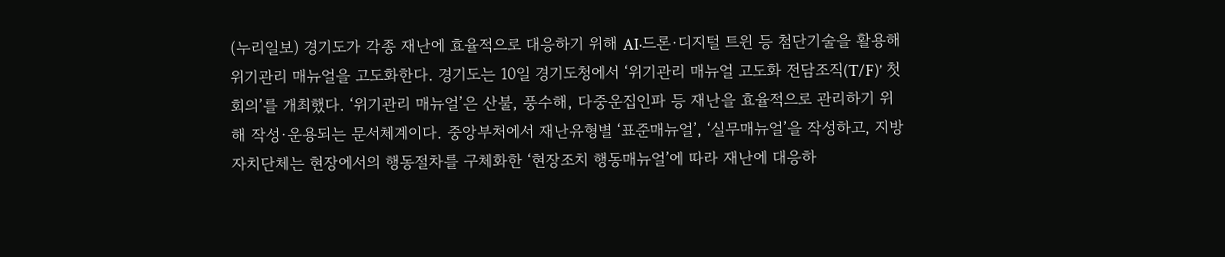(누리일보) 경기도가 각종 재난에 효율적으로 대응하기 위해 AI·드론·디지털 트윈 등 첨단기술을 활용해 위기관리 매뉴얼을 고도화한다. 경기도는 10일 경기도청에서 ‘위기관리 매뉴얼 고도화 전담조직(T/F)’ 첫 회의’를 개최했다. ‘위기관리 매뉴얼’은 산불, 풍수해, 다중운집인파 등 재난을 효율적으로 관리하기 위해 작성·운용되는 문서체계이다. 중앙부처에서 재난유형별 ‘표준매뉴얼’, ‘실무매뉴얼’을 작성하고, 지방자치단체는 현장에서의 행동절차를 구체화한 ‘현장조치 행동매뉴얼’에 따라 재난에 대응하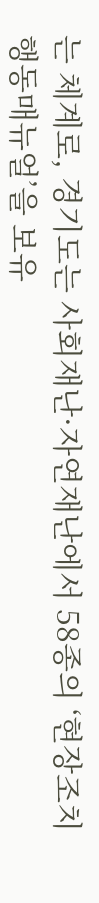는 체계로, 경기도는 사회재난·자연재난에서 58종의 ‘현장조치 행동매뉴얼’을 보유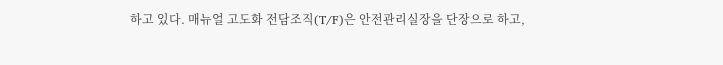하고 있다. 매뉴얼 고도화 전담조직(T/F)은 안전관리실장을 단장으로 하고,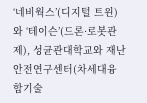‘네비웍스’(디지털 트윈)와 ‘테이슨’(드론·로봇관제), 성균관대학교와 재난안전연구센터(차세대융합기술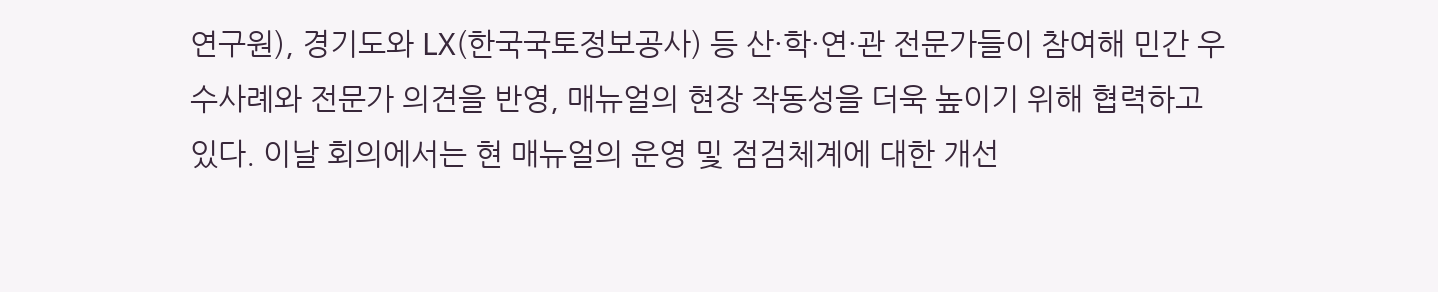연구원), 경기도와 LX(한국국토정보공사) 등 산·학·연·관 전문가들이 참여해 민간 우수사례와 전문가 의견을 반영, 매뉴얼의 현장 작동성을 더욱 높이기 위해 협력하고 있다. 이날 회의에서는 현 매뉴얼의 운영 및 점검체계에 대한 개선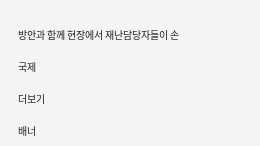방안과 함께 현장에서 재난담당자들이 손

국제

더보기

배너